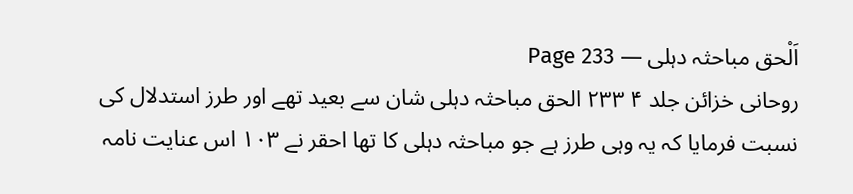اَلْحق مباحثہ دہلی — Page 233
روحانی خزائن جلد ۴ ۲۳۳ الحق مباحثہ دہلی شان سے بعید تھے اور طرز استدلال کی نسبت فرمایا کہ یہ وہی طرز ہے جو مباحثہ دہلی کا تھا احقر نے ۱۰۳ اس عنایت نامہ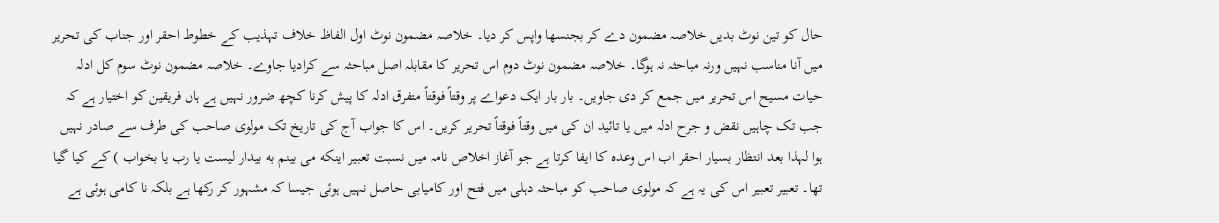حال کو تین نوٹ بدیں خلاصہ مضمون دے کر بجنسها واپس کر دیا۔ خلاصہ مضمون نوٹ اول الفاظ خلاف تہذیب کے خطوط احقر اور جناب کی تحریر میں آنا مناسب نہیں ورنہ مباحثہ نہ ہوگا۔ خلاصہ مضمون نوٹ دوم اس تحریر کا مقابلہ اصل مباحثہ سے کرادیا جاوے۔ خلاصہ مضمون نوٹ سوم کل ادلہ حیات مسیح اس تحریر میں جمع کر دی جاویں۔ بار بار ایک دعواے پر وقتاً فوقتاً متفرق ادلہ کا پیش کرنا کچھ ضرور نہیں ہے ہاں فریقین کو اختیار ہے کہ جب تک چاہیں نقض و جرح ادلہ میں یا تائید ان کی میں وقتاً فوقتاً تحریر کریں۔ اس کا جواب آج کی تاریخ تک مولوی صاحب کی طرف سے صادر نہیں ہوا لہذا بعد انتظار بسیار احقر اب اس وعدہ کا ایفا کرتا ہے جو آغاز اخلاص نامہ میں نسبت تعبیر اینکه می بینم به بیدار لیست یا رب یا بخواب ) کے کیا گیا تھا۔ تعبیر تعبیر اس کی یہ ہے کہ مولوی صاحب کو مباحثہ دہلی میں فتح اور کامیابی حاصل نہیں ہوئی جیسا کہ مشہور کر رکھا ہے بلکہ نا کامی ہوئی ہے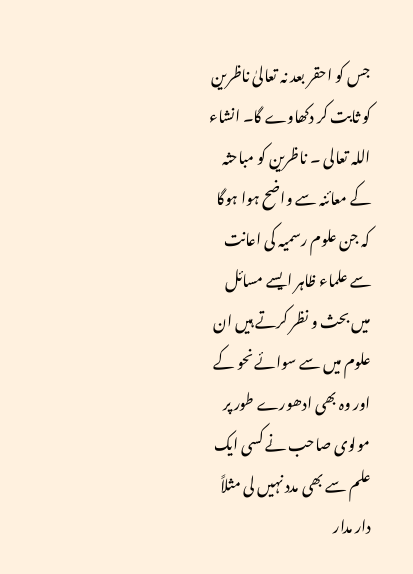جس کو احقر بعد نہ تعالیٰ ناظرین کو ثابت کر دکھاوے گا۔ انشاء اللہ تعالی ۔ ناظرین کو مباحثہ کے معائنہ سے واضح ہوا ہوگا کہ جن علوم رسمیہ کی اعانت سے علماء ظاہر ایسے مسائل میں بحث و نظر کرتے ہیں ان علوم میں سے سوائے نحو کے اور وہ بھی ادھورے طور پر مولوی صاحب نے کسی ایک علم سے بھی مدد نہیں لی مثلاً دار مدار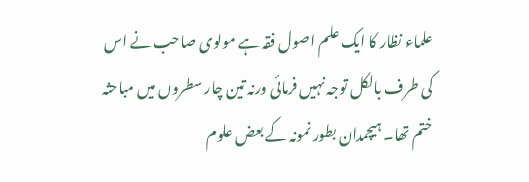علماء نظار کا ایک علم اصول فقہ ہے مولوی صاحب نے اس کی طرف بالکل توجہ نہیں فرمائی ورنہ تین چار سطروں میں مباحثہ ختم تھا۔ ہیچمدان بطور نمونہ کے بعض علوم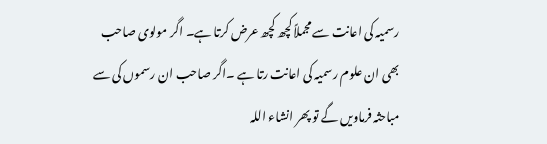رسمیہ کی اعانت سے مجملاً کچھ کچھ عرض کرتا ہے۔ اگر مولوی صاحب بھی ان علوم رسمیہ کی اعانت رتا ہے ۔اگر صاحب ان رسموں کی سے مباحثہ فرماویں گے تو پھر انشاء اللہ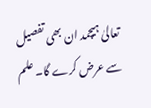تعالیٰ ہیچمد ان بھی تفصیل سے عرض کرے گا۔ علم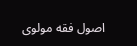اصول فقه مولوی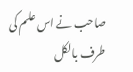صاحب نے اس علم کی طرف بالکل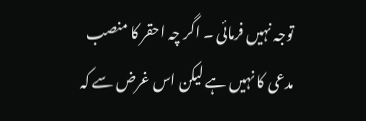توجہ نہیں فرمائی ۔ اگر چہ احقر کا منصب مدعی کا نہیں ہے لیکن اس غرض سے کہ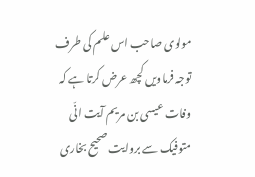مولوی صاحب اس علم کی طرف توجہ فرماویں کچھ عرض کرتا ہے کہ وفات عیسی بن مریم آیت انّی متوفیک سے بروایت صحیح بخاری